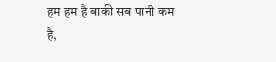हम हम है बाकी सब पानी कम है,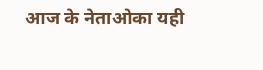आज के नेताओका यही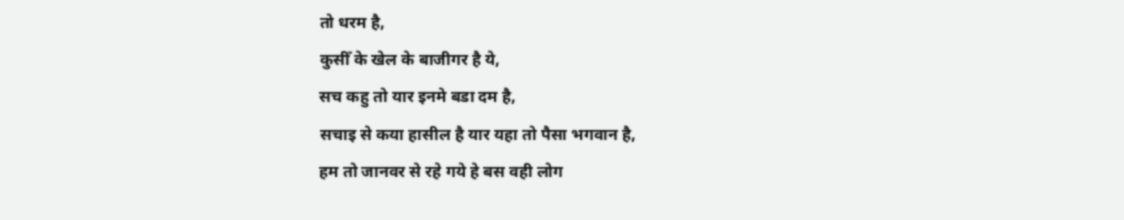तो धरम है,
कुसीँ के खेल के बाजीगर है ये,
सच कहु तो यार इनमे बडा दम है,
सचाइ से कया हासील है यार यहा तो पैसा भगवान है,
हम तो जानवर से रहे गये हे बस वही लोग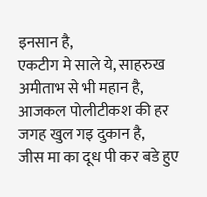इनसान है,
एकटीग मे साले ये, साहरुख अमीताभ से भी महान है,
आजकल पोलीटीकश की हर जगह खुल गइ दुकान है,
जीस मा का दूध पी कर बडे हुए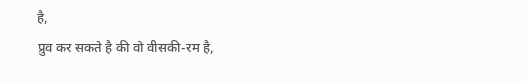है,
प्रुव कर सकते है की वो वीसकी-रम है,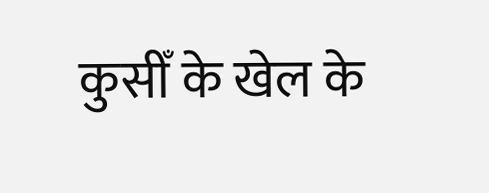कुसीँ के खेल के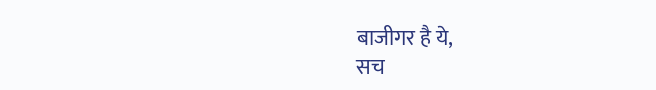बाजीगर है ये,
सच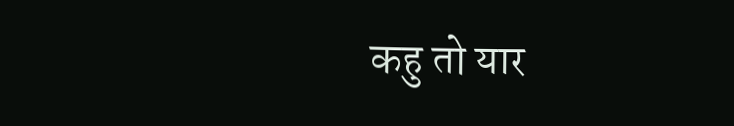कहु तो यार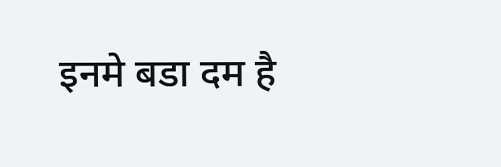इनमे बडा दम है